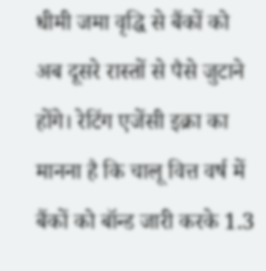धीमी जमा वृद्धि से बैंकों को अब दूसरे रास्तों से पैसे जुटाने होंगे। रेटिंग एजेंसी इक्रा का मानना है कि चालू वित्त वर्ष में बैंकों को बॉन्ड जारी करके 1.3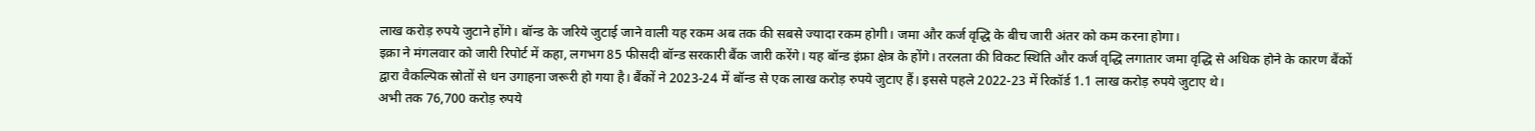लाख करोड़ रुपये जुटाने होंगे। बॉन्ड के जरिये जुटाई जाने वाली यह रकम अब तक की सबसे ज्यादा रकम होगी। जमा और कर्ज वृद्धि के बीच जारी अंतर को कम करना होगा।
इक्रा ने मंगलवार को जारी रिपोर्ट में कहा, लगभग 85 फीसदी बॉन्ड सरकारी बैंक जारी करेंगे। यह बॉन्ड इंफ्रा क्षेत्र के होंगे। तरलता की विकट स्थिति और कर्ज वृद्धि लगातार जमा वृद्धि से अधिक होने के कारण बैंकों द्वारा वैकल्पिक स्रोतों से धन उगाहना जरूरी हो गया है। बैंकों ने 2023-24 में बॉन्ड से एक लाख करोड़ रुपये जुटाए हैं। इससे पहले 2022-23 में रिकॉर्ड 1.1 लाख करोड़ रुपये जुटाए थे।
अभी तक 76,700 करोड़ रुपये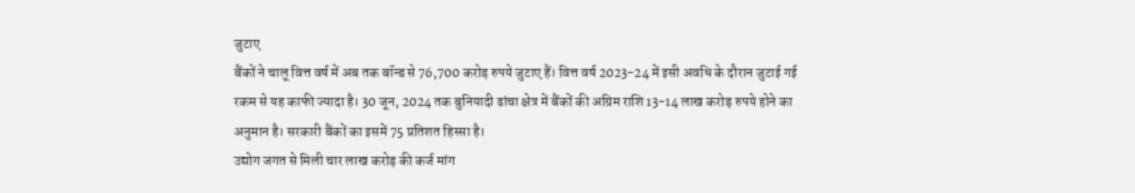जुटाए
बैंकों ने चालू वित्त वर्ष में अब तक बॉन्ड से 76,700 करोड़ रुपये जुटाए हैं। वित्त वर्ष 2023-24 में इसी अवधि के दौरान जुटाई गई रकम से यह काफी ज्यादा है। 30 जून, 2024 तक बुनियादी ढांचा क्षेत्र में बैंकों की अग्रिम राशि 13-14 लाख करोड़ रुपये होने का अनुमान है। सरकारी बैंकों का इसमें 75 प्रतिशत हिस्सा है।
उद्योग जगत से मिली चार लाख करोड़ की कर्ज मांग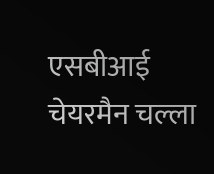एसबीआई चेयरमैन चल्ला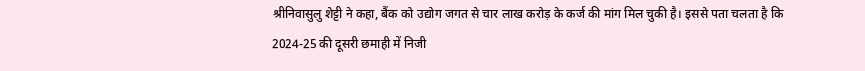श्रीनिवासुलु शेट्टी ने कहा, बैंक को उद्योग जगत से चार लाख करोड़ के कर्ज की मांग मिल चुकी है। इससे पता चलता है कि 2024-25 की दूसरी छमाही में निजी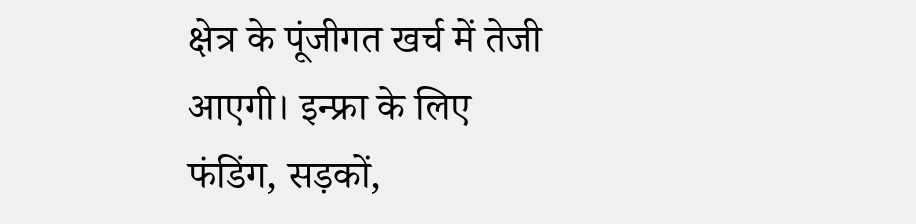क्षेत्र के पूंजीगत खर्च में तेजी आएगी। इन्फ्रा के लिए फंडिंग, सड़कों,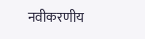नवीकरणीय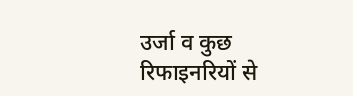उर्जा व कुछ रिफाइनरियों से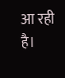आ रही है।